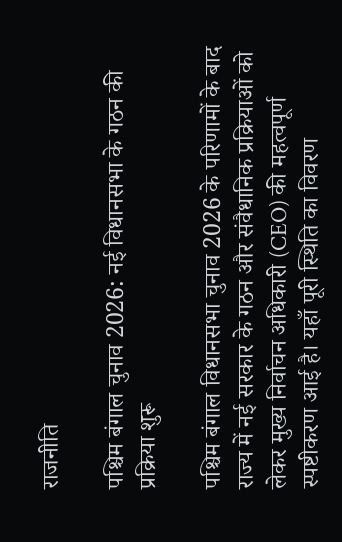राजनीति

पश्चिम बंगाल चुनाव 2026: नई विधानसभा के गठन की प्रक्रिया शुरू

पश्चिम बंगाल विधानसभा चुनाव 2026 के परिणामों के बाद राज्य में नई सरकार के गठन और संवैधानिक प्रक्रियाओं को लेकर मुख्य निर्वाचन अधिकारी (CEO) की महत्वपूर्ण स्पष्टीकरण आई है। यहाँ पूरी स्थिति का विवरण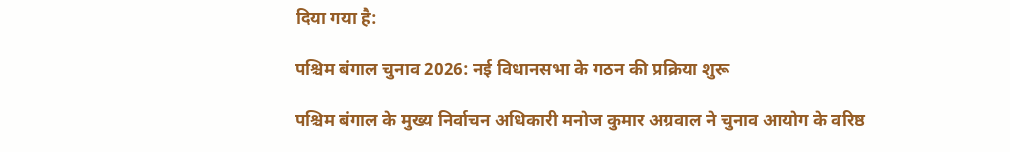दिया गया है:

पश्चिम बंगाल चुनाव 2026: नई विधानसभा के गठन की प्रक्रिया शुरू

पश्चिम बंगाल के मुख्य निर्वाचन अधिकारी मनोज कुमार अग्रवाल ने चुनाव आयोग के वरिष्ठ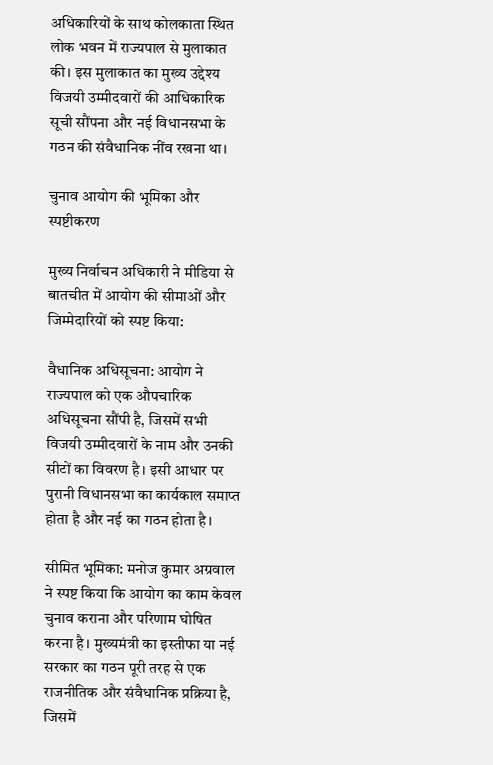अधिकारियों के साथ कोलकाता स्थित लोक भवन में राज्यपाल से मुलाकात की। इस मुलाकात का मुख्य उद्देश्य विजयी उम्मीदवारों की आधिकारिक सूची सौंपना और नई विधानसभा के गठन की संवैधानिक नींव रखना था।

चुनाव आयोग की भूमिका और स्पष्टीकरण

मुख्य निर्वाचन अधिकारी ने मीडिया से बातचीत में आयोग की सीमाओं और जिम्मेदारियों को स्पष्ट किया:

वैधानिक अधिसूचना: आयोग ने राज्यपाल को एक औपचारिक अधिसूचना सौंपी है, जिसमें सभी विजयी उम्मीदवारों के नाम और उनकी सीटों का विवरण है। इसी आधार पर पुरानी विधानसभा का कार्यकाल समाप्त होता है और नई का गठन होता है।

सीमित भूमिका: मनोज कुमार अग्रवाल ने स्पष्ट किया कि आयोग का काम केवल चुनाव कराना और परिणाम घोषित करना है। मुख्यमंत्री का इस्तीफा या नई सरकार का गठन पूरी तरह से एक राजनीतिक और संवैधानिक प्रक्रिया है, जिसमें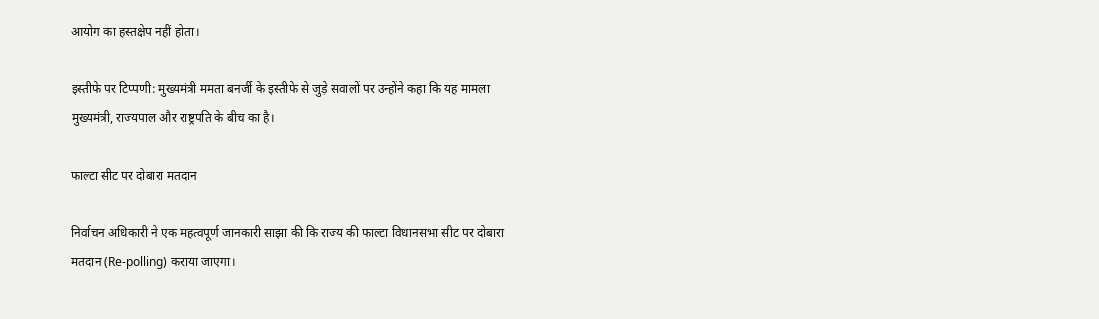आयोग का हस्तक्षेप नहीं होता।

इस्तीफे पर टिप्पणी: मुख्यमंत्री ममता बनर्जी के इस्तीफे से जुड़े सवालों पर उन्होंने कहा कि यह मामला मुख्यमंत्री, राज्यपाल और राष्ट्रपति के बीच का है।

फाल्टा सीट पर दोबारा मतदान

निर्वाचन अधिकारी ने एक महत्वपूर्ण जानकारी साझा की कि राज्य की फाल्टा विधानसभा सीट पर दोबारा मतदान (Re-polling) कराया जाएगा।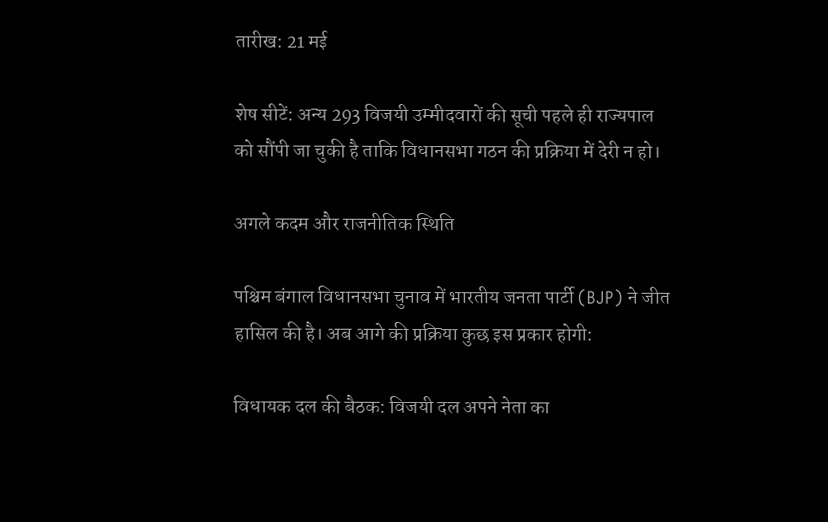तारीख: 21 मई

शेष सीटें: अन्य 293 विजयी उम्मीदवारों की सूची पहले ही राज्यपाल को सौंपी जा चुकी है ताकि विधानसभा गठन की प्रक्रिया में देरी न हो।

अगले कदम और राजनीतिक स्थिति

पश्चिम बंगाल विधानसभा चुनाव में भारतीय जनता पार्टी (BJP) ने जीत हासिल की है। अब आगे की प्रक्रिया कुछ इस प्रकार होगी:

विधायक दल की बैठक: विजयी दल अपने नेता का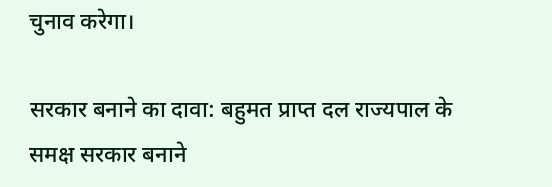चुनाव करेगा।

सरकार बनाने का दावा: बहुमत प्राप्त दल राज्यपाल के समक्ष सरकार बनाने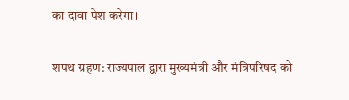का दावा पेश करेगा।

शपथ ग्रहण: राज्यपाल द्वारा मुख्यमंत्री और मंत्रिपरिषद को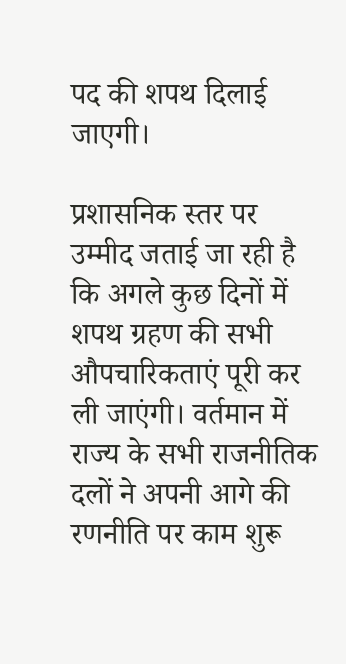पद की शपथ दिलाई जाएगी।

प्रशासनिक स्तर पर उम्मीद जताई जा रही है कि अगले कुछ दिनों में शपथ ग्रहण की सभी औपचारिकताएं पूरी कर ली जाएंगी। वर्तमान में राज्य के सभी राजनीतिक दलों ने अपनी आगे की रणनीति पर काम शुरू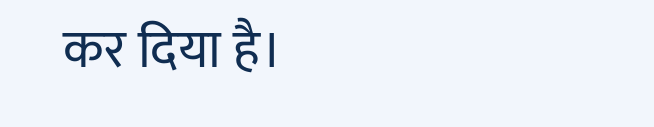कर दिया है।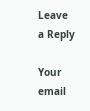Leave a Reply

Your email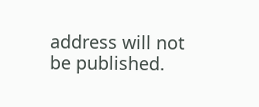address will not be published.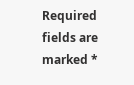Required fields are marked *